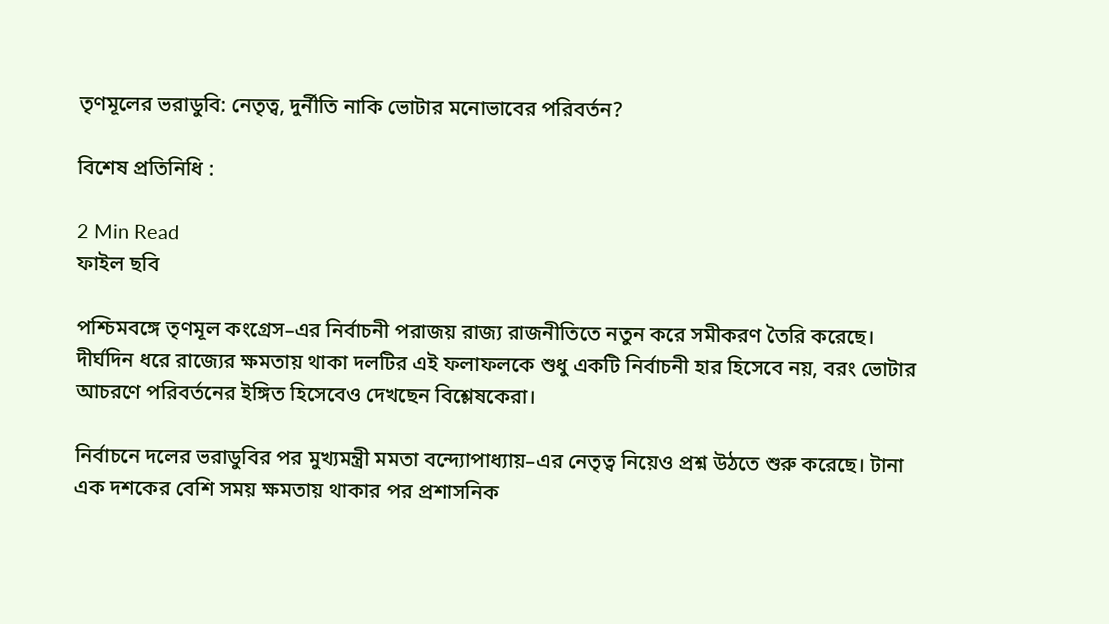তৃণমূলের ভরাডুবি: নেতৃত্ব, দুর্নীতি নাকি ভোটার মনোভাবের পরিবর্তন?

বিশেষ প্রতিনিধি :

2 Min Read
ফাইল ছবি

পশ্চিমবঙ্গে তৃণমূল কংগ্রেস–এর নির্বাচনী পরাজয় রাজ্য রাজনীতিতে নতুন করে সমীকরণ তৈরি করেছে। দীর্ঘদিন ধরে রাজ্যের ক্ষমতায় থাকা দলটির এই ফলাফলকে শুধু একটি নির্বাচনী হার হিসেবে নয়, বরং ভোটার আচরণে পরিবর্তনের ইঙ্গিত হিসেবেও দেখছেন বিশ্লেষকেরা।

নির্বাচনে দলের ভরাডুবির পর মুখ্যমন্ত্রী মমতা বন্দ্যোপাধ্যায়–এর নেতৃত্ব নিয়েও প্রশ্ন উঠতে শুরু করেছে। টানা এক দশকের বেশি সময় ক্ষমতায় থাকার পর প্রশাসনিক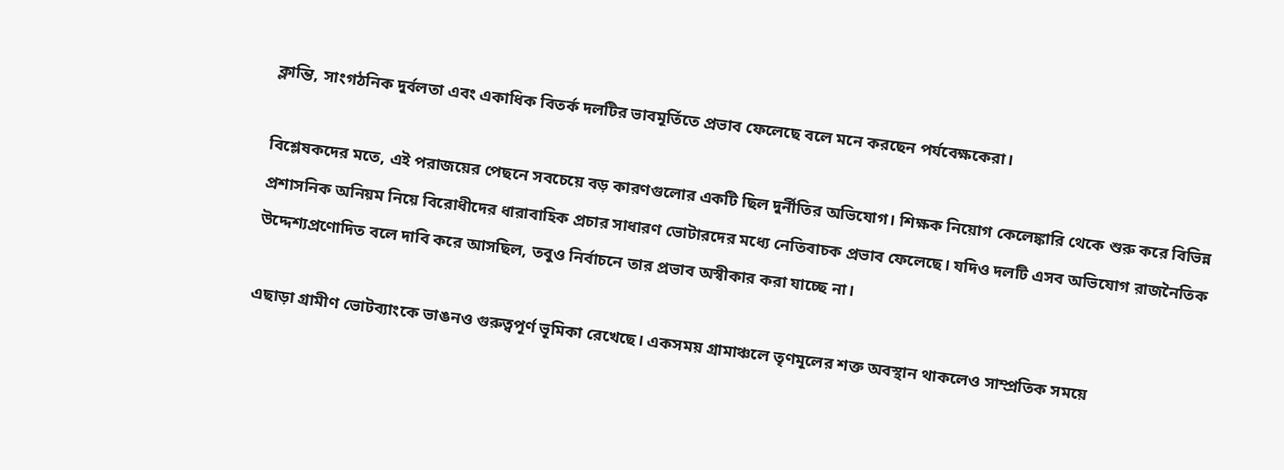ক্লান্তি, সাংগঠনিক দুর্বলতা এবং একাধিক বিতর্ক দলটির ভাবমূর্তিতে প্রভাব ফেলেছে বলে মনে করছেন পর্যবেক্ষকেরা।

বিশ্লেষকদের মতে, এই পরাজয়ের পেছনে সবচেয়ে বড় কারণগুলোর একটি ছিল দুর্নীতির অভিযোগ। শিক্ষক নিয়োগ কেলেঙ্কারি থেকে শুরু করে বিভিন্ন প্রশাসনিক অনিয়ম নিয়ে বিরোধীদের ধারাবাহিক প্রচার সাধারণ ভোটারদের মধ্যে নেতিবাচক প্রভাব ফেলেছে। যদিও দলটি এসব অভিযোগ রাজনৈতিক উদ্দেশ্যপ্রণোদিত বলে দাবি করে আসছিল, তবুও নির্বাচনে তার প্রভাব অস্বীকার করা যাচ্ছে না।

এছাড়া গ্রামীণ ভোটব্যাংকে ভাঙনও গুরুত্বপূর্ণ ভূমিকা রেখেছে। একসময় গ্রামাঞ্চলে তৃণমূলের শক্ত অবস্থান থাকলেও সাম্প্রতিক সময়ে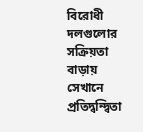বিরোধী দলগুলোর সক্রিয়তা বাড়ায় সেখানে প্রতিদ্বন্দ্বিতা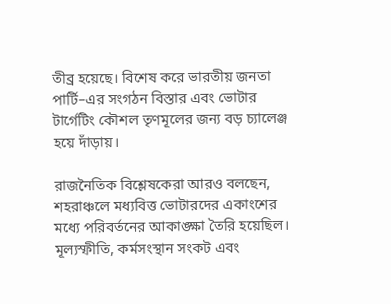তীব্র হয়েছে। বিশেষ করে ভারতীয় জনতা পার্টি–এর সংগঠন বিস্তার এবং ভোটার টার্গেটিং কৌশল তৃণমূলের জন্য বড় চ্যালেঞ্জ হয়ে দাঁড়ায়।

রাজনৈতিক বিশ্লেষকেরা আরও বলছেন, শহরাঞ্চলে মধ্যবিত্ত ভোটারদের একাংশের মধ্যে পরিবর্তনের আকাঙ্ক্ষা তৈরি হয়েছিল। মূল্যস্ফীতি, কর্মসংস্থান সংকট এবং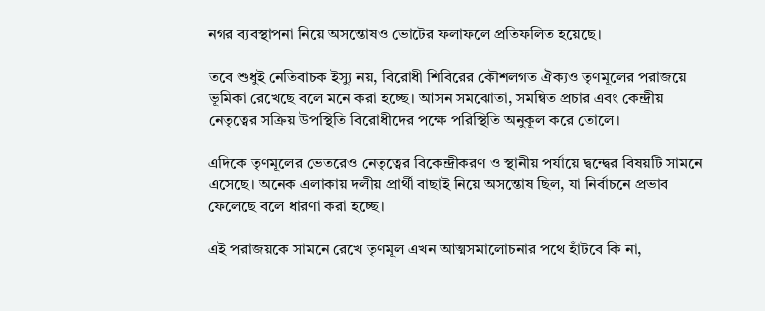নগর ব্যবস্থাপনা নিয়ে অসন্তোষও ভোটের ফলাফলে প্রতিফলিত হয়েছে।

তবে শুধুই নেতিবাচক ইস্যু নয়, বিরোধী শিবিরের কৌশলগত ঐক্যও তৃণমূলের পরাজয়ে ভূমিকা রেখেছে বলে মনে করা হচ্ছে। আসন সমঝোতা, সমন্বিত প্রচার এবং কেন্দ্রীয় নেতৃত্বের সক্রিয় উপস্থিতি বিরোধীদের পক্ষে পরিস্থিতি অনুকূল করে তোলে।

এদিকে তৃণমূলের ভেতরেও নেতৃত্বের বিকেন্দ্রীকরণ ও স্থানীয় পর্যায়ে দ্বন্দ্বের বিষয়টি সামনে এসেছে। অনেক এলাকায় দলীয় প্রার্থী বাছাই নিয়ে অসন্তোষ ছিল, যা নির্বাচনে প্রভাব ফেলেছে বলে ধারণা করা হচ্ছে।

এই পরাজয়কে সামনে রেখে তৃণমূল এখন আত্মসমালোচনার পথে হাঁটবে কি না,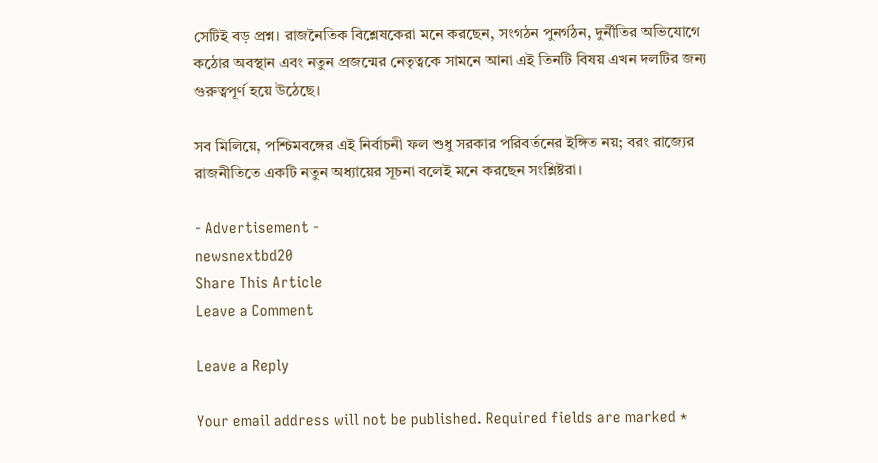সেটিই বড় প্রশ্ন। রাজনৈতিক বিশ্লেষকেরা মনে করছেন, সংগঠন পুনর্গঠন, দুর্নীতির অভিযোগে কঠোর অবস্থান এবং নতুন প্রজন্মের নেতৃত্বকে সামনে আনা এই তিনটি বিষয় এখন দলটির জন্য গুরুত্বপূর্ণ হয়ে উঠেছে।

সব মিলিয়ে, পশ্চিমবঙ্গের এই নির্বাচনী ফল শুধু সরকার পরিবর্তনের ইঙ্গিত নয়; বরং রাজ্যের রাজনীতিতে একটি নতুন অধ্যায়ের সূচনা বলেই মনে করছেন সংশ্লিষ্টরা।

- Advertisement -
newsnextbd20
Share This Article
Leave a Comment

Leave a Reply

Your email address will not be published. Required fields are marked *